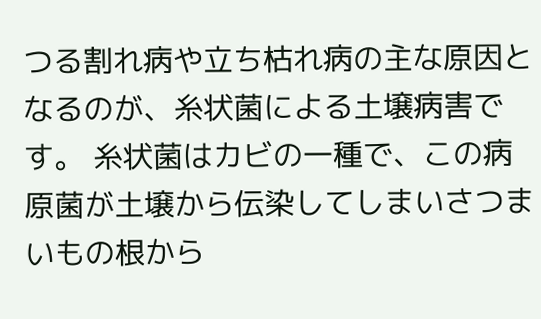つる割れ病や立ち枯れ病の主な原因となるのが、糸状菌による土壌病害です。 糸状菌はカビの一種で、この病原菌が土壌から伝染してしまいさつまいもの根から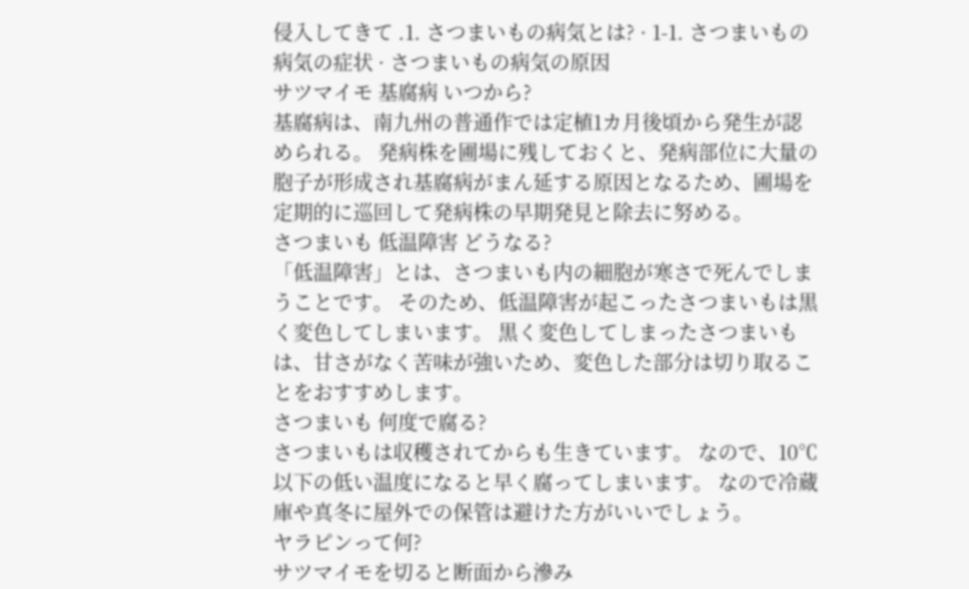侵入してきて .1. さつまいもの病気とは? · 1-1. さつまいもの病気の症状 · さつまいもの病気の原因
サツマイモ 基腐病 いつから?
基腐病は、南九州の普通作では定植1カ月後頃から発生が認められる。 発病株を圃場に残しておくと、発病部位に大量の胞子が形成され基腐病がまん延する原因となるため、圃場を定期的に巡回して発病株の早期発見と除去に努める。
さつまいも 低温障害 どうなる?
「低温障害」とは、さつまいも内の細胞が寒さで死んでしまうことです。 そのため、低温障害が起こったさつまいもは黒く変色してしまいます。 黒く変色してしまったさつまいもは、甘さがなく苦味が強いため、変色した部分は切り取ることをおすすめします。
さつまいも 何度で腐る?
さつまいもは収穫されてからも生きています。 なので、10℃以下の低い温度になると早く腐ってしまいます。 なので冷蔵庫や真冬に屋外での保管は避けた方がいいでしょう。
ヤラピンって何?
サツマイモを切ると断面から滲み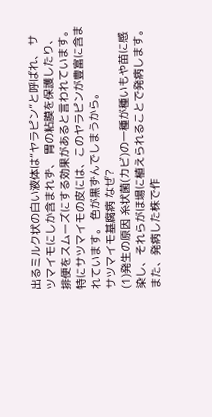出るミルク状の白い液体は“ヤラピン”と呼ばれ、 サツマイモにしか含まれず、 胃の粘膜を保護したり、排便をスムーズにする効果があると言われています。 特にサツマイモの皮には、このヤラピンが豊富に含まれています。 色が黒ずんでしまうから。
サツマイモ基腐病 なぜ?
(1)発生の原因 糸状菌(カビ)の一種が種いもや苗に感染し、それらがほ場に植えられることで発病します。 また、発病した株で作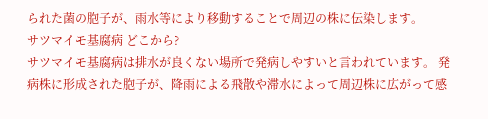られた菌の胞子が、雨水等により移動することで周辺の株に伝染します。
サツマイモ基腐病 どこから?
サツマイモ基腐病は排水が良くない場所で発病しやすいと言われています。 発病株に形成された胞子が、降雨による飛散や滞水によって周辺株に広がって感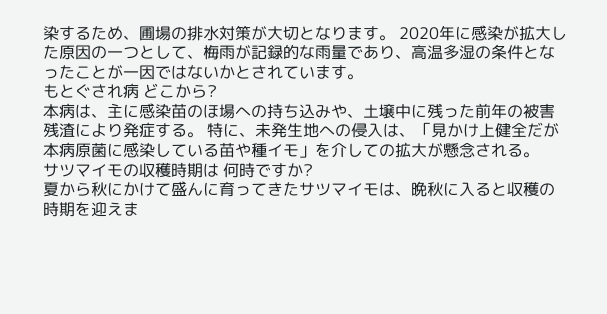染するため、圃場の排水対策が大切となります。 2020年に感染が拡大した原因の一つとして、梅雨が記録的な雨量であり、高温多湿の条件となったことが一因ではないかとされています。
もとぐされ病 どこから?
本病は、主に感染苗のほ場への持ち込みや、土壌中に残った前年の被害残渣により発症する。 特に、未発生地への侵入は、「見かけ上健全だが本病原菌に感染している苗や種イモ」を介しての拡大が懸念される。
サツマイモの収穫時期は 何時ですか?
夏から秋にかけて盛んに育ってきたサツマイモは、晩秋に入ると収穫の時期を迎えま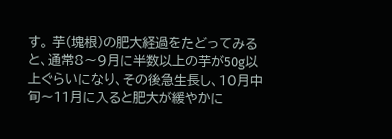す。 芋(塊根)の肥大経過をたどってみると、通常8〜9月に半数以上の芋が50g以上ぐらいになり、その後急生長し、10月中旬〜11月に入ると肥大が緩やかに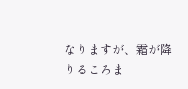なりますが、霜が降りるころま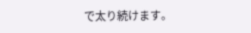で太り続けます。